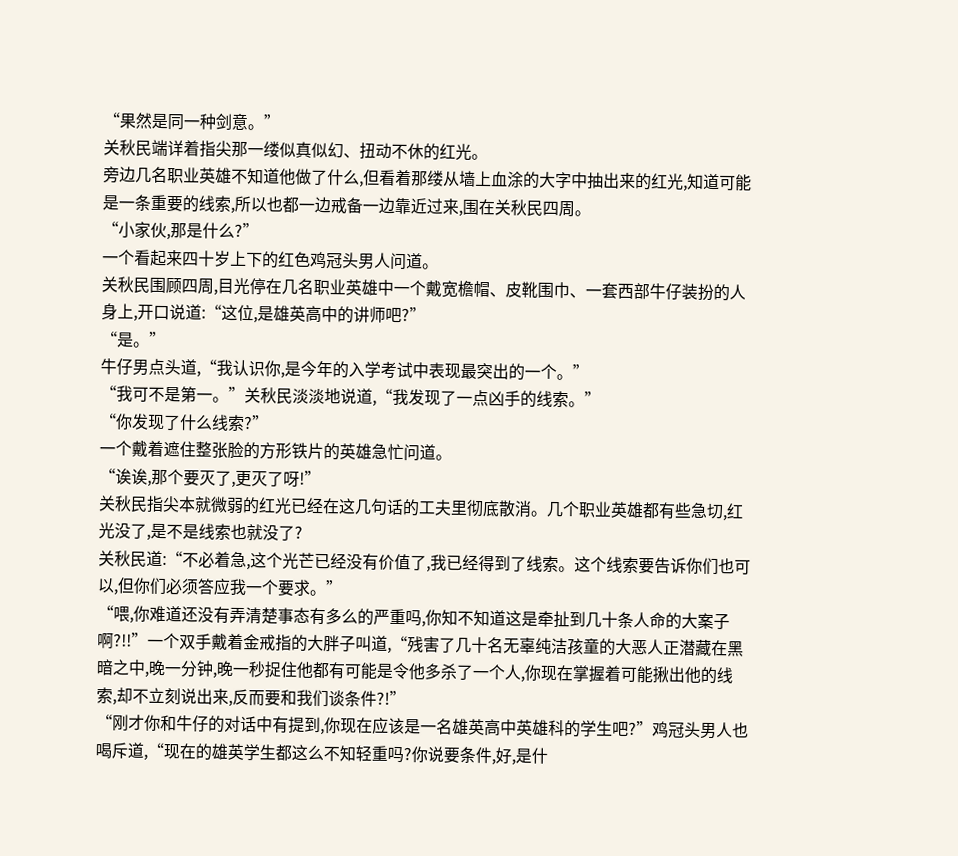“果然是同一种剑意。”
关秋民端详着指尖那一缕似真似幻、扭动不休的红光。
旁边几名职业英雄不知道他做了什么,但看着那缕从墙上血涂的大字中抽出来的红光,知道可能是一条重要的线索,所以也都一边戒备一边靠近过来,围在关秋民四周。
“小家伙,那是什么?”
一个看起来四十岁上下的红色鸡冠头男人问道。
关秋民围顾四周,目光停在几名职业英雄中一个戴宽檐帽、皮靴围巾、一套西部牛仔装扮的人身上,开口说道:“这位,是雄英高中的讲师吧?”
“是。”
牛仔男点头道,“我认识你,是今年的入学考试中表现最突出的一个。”
“我可不是第一。”关秋民淡淡地说道,“我发现了一点凶手的线索。”
“你发现了什么线索?”
一个戴着遮住整张脸的方形铁片的英雄急忙问道。
“诶诶,那个要灭了,更灭了呀!”
关秋民指尖本就微弱的红光已经在这几句话的工夫里彻底散消。几个职业英雄都有些急切,红光没了,是不是线索也就没了?
关秋民道:“不必着急,这个光芒已经没有价值了,我已经得到了线索。这个线索要告诉你们也可以,但你们必须答应我一个要求。”
“喂,你难道还没有弄清楚事态有多么的严重吗,你知不知道这是牵扯到几十条人命的大案子啊?!!”一个双手戴着金戒指的大胖子叫道,“残害了几十名无辜纯洁孩童的大恶人正潜藏在黑暗之中,晚一分钟,晚一秒捉住他都有可能是令他多杀了一个人,你现在掌握着可能揪出他的线索,却不立刻说出来,反而要和我们谈条件?!”
“刚才你和牛仔的对话中有提到,你现在应该是一名雄英高中英雄科的学生吧?”鸡冠头男人也喝斥道,“现在的雄英学生都这么不知轻重吗?你说要条件,好,是什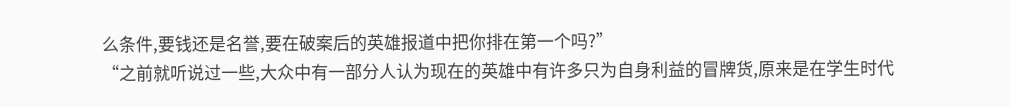么条件,要钱还是名誉,要在破案后的英雄报道中把你排在第一个吗?”
“之前就听说过一些,大众中有一部分人认为现在的英雄中有许多只为自身利益的冒牌货,原来是在学生时代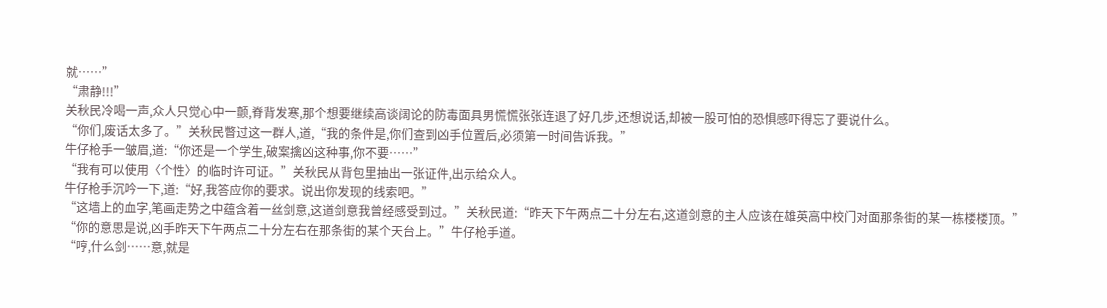就……”
“肃静!!!”
关秋民冷喝一声,众人只觉心中一颤,脊背发寒,那个想要继续高谈阔论的防毒面具男慌慌张张连退了好几步,还想说话,却被一股可怕的恐惧感吓得忘了要说什么。
“你们,废话太多了。”关秋民瞥过这一群人,道,“我的条件是,你们查到凶手位置后,必须第一时间告诉我。”
牛仔枪手一皱眉,道:“你还是一个学生,破案擒凶这种事,你不要……”
“我有可以使用〈个性〉的临时许可证。”关秋民从背包里抽出一张证件,出示给众人。
牛仔枪手沉吟一下,道:“好,我答应你的要求。说出你发现的线索吧。”
“这墙上的血字,笔画走势之中蕴含着一丝剑意,这道剑意我曾经感受到过。”关秋民道:“昨天下午两点二十分左右,这道剑意的主人应该在雄英高中校门对面那条街的某一栋楼楼顶。”
“你的意思是说,凶手昨天下午两点二十分左右在那条街的某个天台上。”牛仔枪手道。
“哼,什么剑……意,就是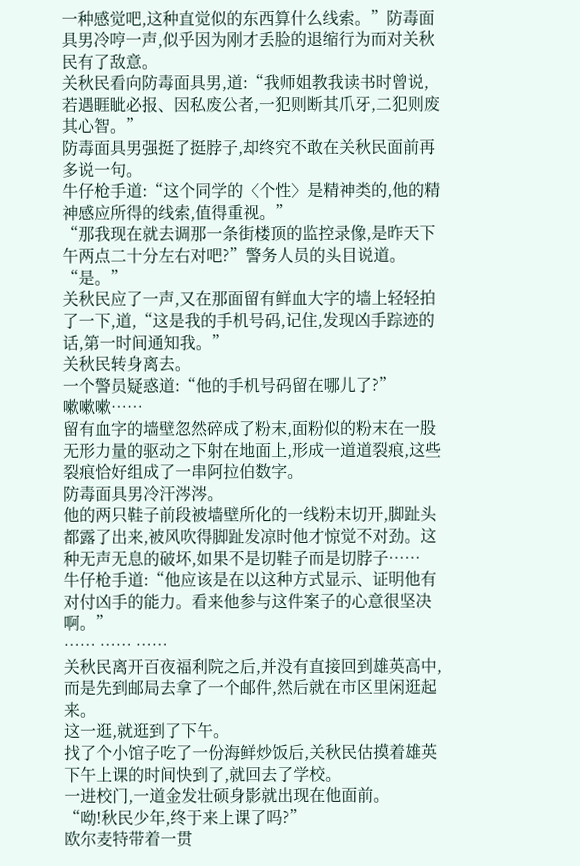一种感觉吧,这种直觉似的东西算什么线索。”防毒面具男冷哼一声,似乎因为刚才丢脸的退缩行为而对关秋民有了敌意。
关秋民看向防毒面具男,道:“我师姐教我读书时曾说,若遇睚眦必报、因私废公者,一犯则断其爪牙,二犯则废其心智。”
防毒面具男强挺了挺脖子,却终究不敢在关秋民面前再多说一句。
牛仔枪手道:“这个同学的〈个性〉是精神类的,他的精神感应所得的线索,值得重视。”
“那我现在就去调那一条街楼顶的监控录像,是昨天下午两点二十分左右对吧?”警务人员的头目说道。
“是。”
关秋民应了一声,又在那面留有鲜血大字的墙上轻轻拍了一下,道,“这是我的手机号码,记住,发现凶手踪迹的话,第一时间通知我。”
关秋民转身离去。
一个警员疑惑道:“他的手机号码留在哪儿了?”
嗽嗽嗽……
留有血字的墙壁忽然碎成了粉末,面粉似的粉末在一股无形力量的驱动之下射在地面上,形成一道道裂痕,这些裂痕恰好组成了一串阿拉伯数字。
防毒面具男冷汗涔涔。
他的两只鞋子前段被墙壁所化的一线粉末切开,脚趾头都露了出来,被风吹得脚趾发凉时他才惊觉不对劲。这种无声无息的破坏,如果不是切鞋子而是切脖子……
牛仔枪手道:“他应该是在以这种方式显示、证明他有对付凶手的能力。看来他参与这件案子的心意很坚决啊。”
…… …… ……
关秋民离开百夜福利院之后,并没有直接回到雄英高中,而是先到邮局去拿了一个邮件,然后就在市区里闲逛起来。
这一逛,就逛到了下午。
找了个小馆子吃了一份海鲜炒饭后,关秋民估摸着雄英下午上课的时间快到了,就回去了学校。
一进校门,一道金发壮硕身影就出现在他面前。
“呦!秋民少年,终于来上课了吗?”
欧尔麦特带着一贯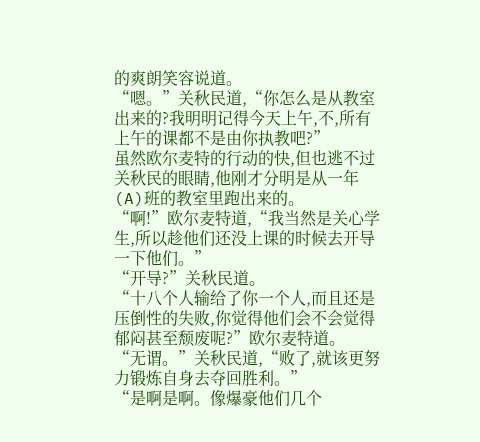的爽朗笑容说道。
“嗯。”关秋民道,“你怎么是从教室出来的?我明明记得今天上午,不,所有上午的课都不是由你执教吧?”
虽然欧尔麦特的行动的快,但也逃不过关秋民的眼睛,他刚才分明是从一年(A)班的教室里跑出来的。
“啊!”欧尔麦特道,“我当然是关心学生,所以趁他们还没上课的时候去开导一下他们。”
“开导?”关秋民道。
“十八个人输给了你一个人,而且还是压倒性的失败,你觉得他们会不会觉得郁闷甚至颓废呢?”欧尔麦特道。
“无谓。”关秋民道,“败了,就该更努力锻炼自身去夺回胜利。”
“是啊是啊。像爆豪他们几个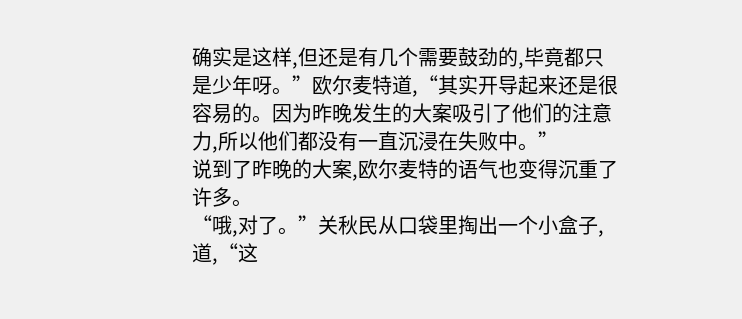确实是这样,但还是有几个需要鼓劲的,毕竟都只是少年呀。”欧尔麦特道,“其实开导起来还是很容易的。因为昨晚发生的大案吸引了他们的注意力,所以他们都没有一直沉浸在失败中。”
说到了昨晚的大案,欧尔麦特的语气也变得沉重了许多。
“哦,对了。”关秋民从口袋里掏出一个小盒子,道,“这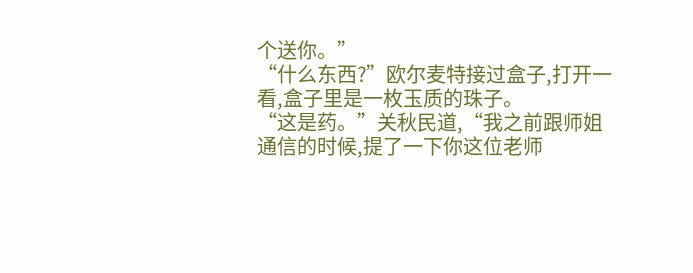个送你。”
“什么东西?”欧尔麦特接过盒子,打开一看,盒子里是一枚玉质的珠子。
“这是药。”关秋民道,“我之前跟师姐通信的时候,提了一下你这位老师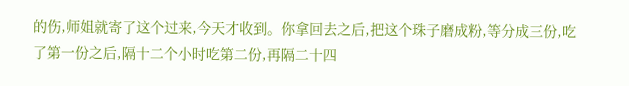的伤,师姐就寄了这个过来,今天才收到。你拿回去之后,把这个珠子磨成粉,等分成三份,吃了第一份之后,隔十二个小时吃第二份,再隔二十四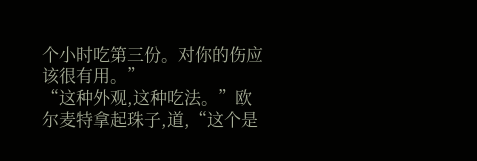个小时吃第三份。对你的伤应该很有用。”
“这种外观,这种吃法。”欧尔麦特拿起珠子,道,“这个是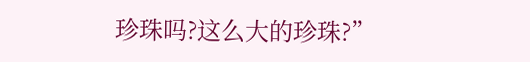珍珠吗?这么大的珍珠?”